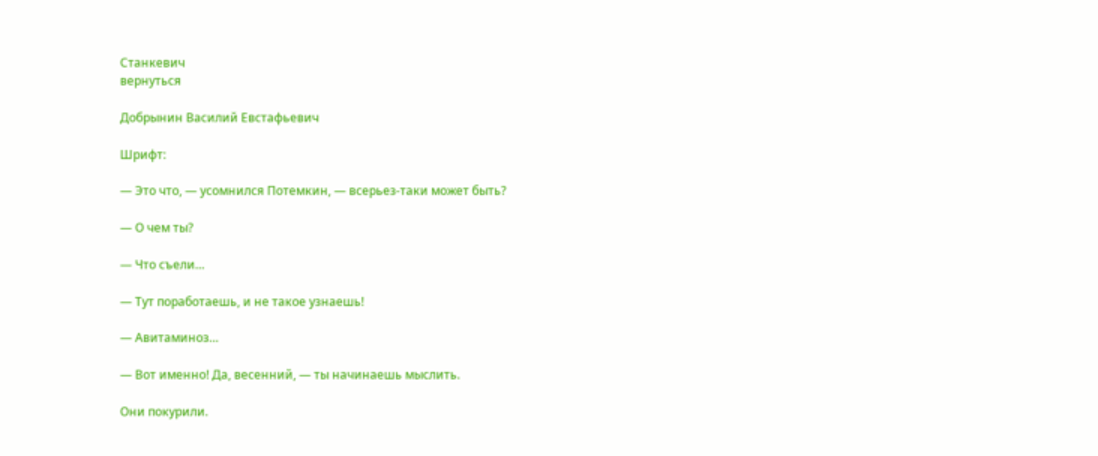Станкевич
вернуться

Добрынин Василий Евстафьевич

Шрифт:

— Это что, — усомнился Потемкин, — всерьез-таки может быть?

— О чем ты?

— Что съели…

— Тут поработаешь, и не такое узнаешь!

— Авитаминоз…

— Вот именно! Да, весенний, — ты начинаешь мыслить.

Они покурили.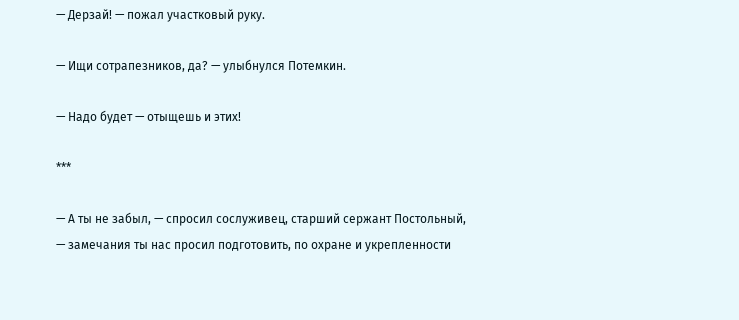— Дерзай! — пожал участковый руку.

— Ищи сотрапезников, да? — улыбнулся Потемкин.

— Надо будет — отыщешь и этих!

***

— А ты не забыл, — спросил сослуживец, старший сержант Постольный, — замечания ты нас просил подготовить, по охране и укрепленности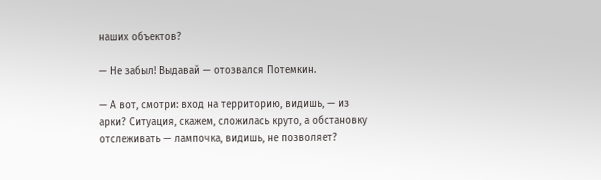наших объектов?

— Не забыл! Выдавай — отозвался Потемкин.

— А вот, смотри: вход на территорию, видишь, — из арки? Ситуация, скажем, сложилась круто, а обстановку отслеживать — лампочка, видишь, не позволяет?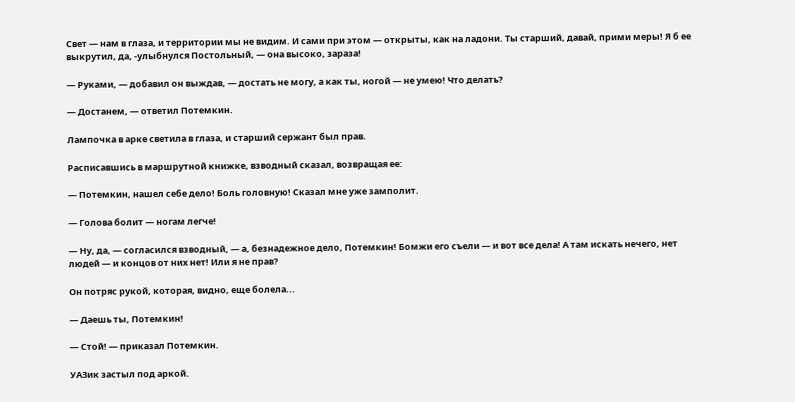Свет — нам в глаза, и территории мы не видим. И сами при этом — открыты, как на ладони. Ты старший, давай, прими меры! Я б ее выкрутил, да, -улыбнулся Постольный, — она высоко, зараза!

— Руками, — добавил он выждав, — достать не могу, а как ты, ногой — не умею! Что делать?

— Достанем, — ответил Потемкин.

Лампочка в арке светила в глаза, и старший сержант был прав.

Расписавшись в маршрутной книжке, взводный сказал, возвращая ее:

— Потемкин, нашел себе дело! Боль головную! Сказал мне уже замполит.

— Голова болит — ногам легче!

— Ну, да, — согласился взводный, — а, безнадежное дело, Потемкин! Бомжи его съели — и вот все дела! А там искать нечего, нет людей — и концов от них нет! Или я не прав?

Он потряс рукой, которая, видно, еще болела...

— Даешь ты, Потемкин!

— Стой! — приказал Потемкин.

УАЗик застыл под аркой.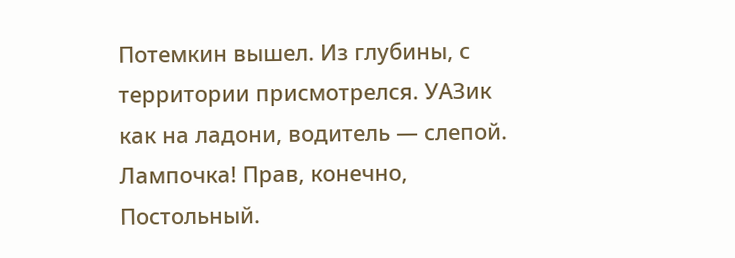Потемкин вышел. Из глубины, с территории присмотрелся. УАЗик как на ладони, водитель — слепой. Лампочка! Прав, конечно, Постольный.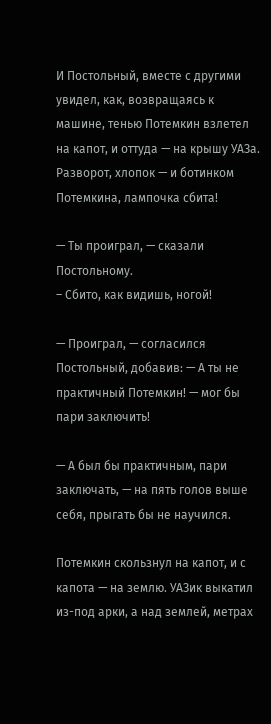И Постольный, вместе с другими увидел, как, возвращаясь к машине, тенью Потемкин взлетел на капот, и оттуда — на крышу УАЗа. Разворот, хлопок — и ботинком Потемкина, лампочка сбита!

— Ты проиграл, — сказали Постольному.
– Сбито, как видишь, ногой!

— Проиграл, — согласился Постольный, добавив: — А ты не практичный Потемкин! — мог бы пари заключить!

— А был бы практичным, пари заключать, — на пять голов выше себя, прыгать бы не научился.

Потемкин скользнул на капот, и с капота — на землю. УАЗик выкатил из-под арки, а над землей, метрах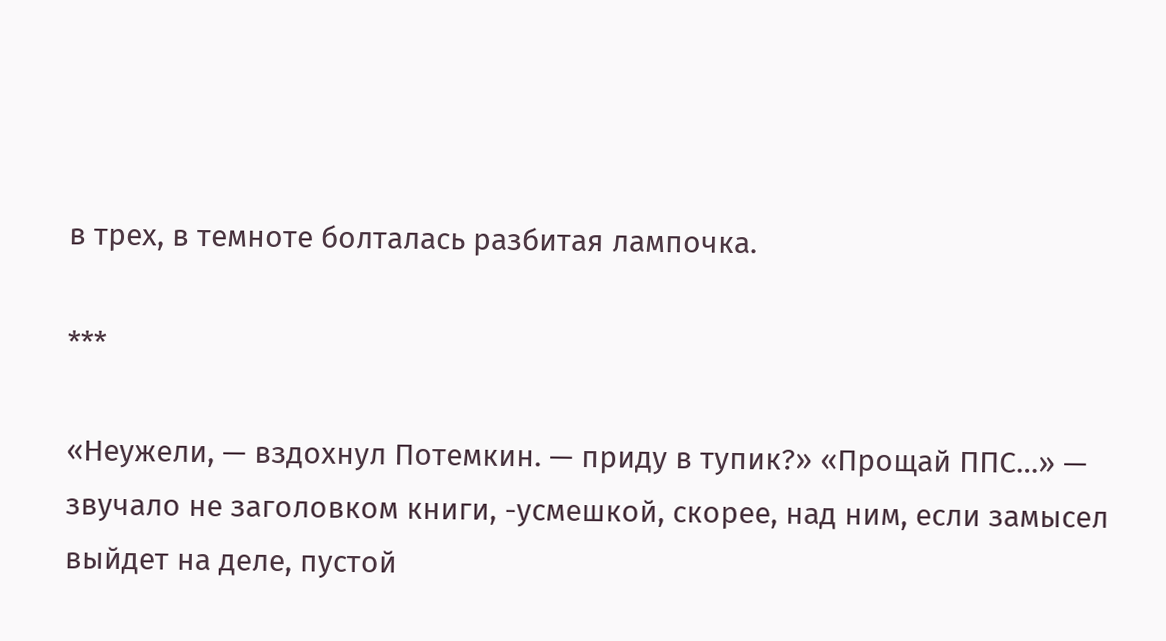в трех, в темноте болталась разбитая лампочка.

***

«Неужели, — вздохнул Потемкин. — приду в тупик?» «Прощай ППС…» — звучало не заголовком книги, -усмешкой, скорее, над ним, если замысел выйдет на деле, пустой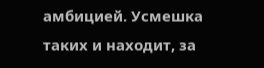амбицией. Усмешка таких и находит, за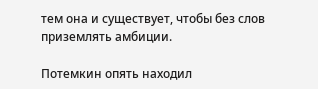тем она и существует, чтобы без слов приземлять амбиции.

Потемкин опять находил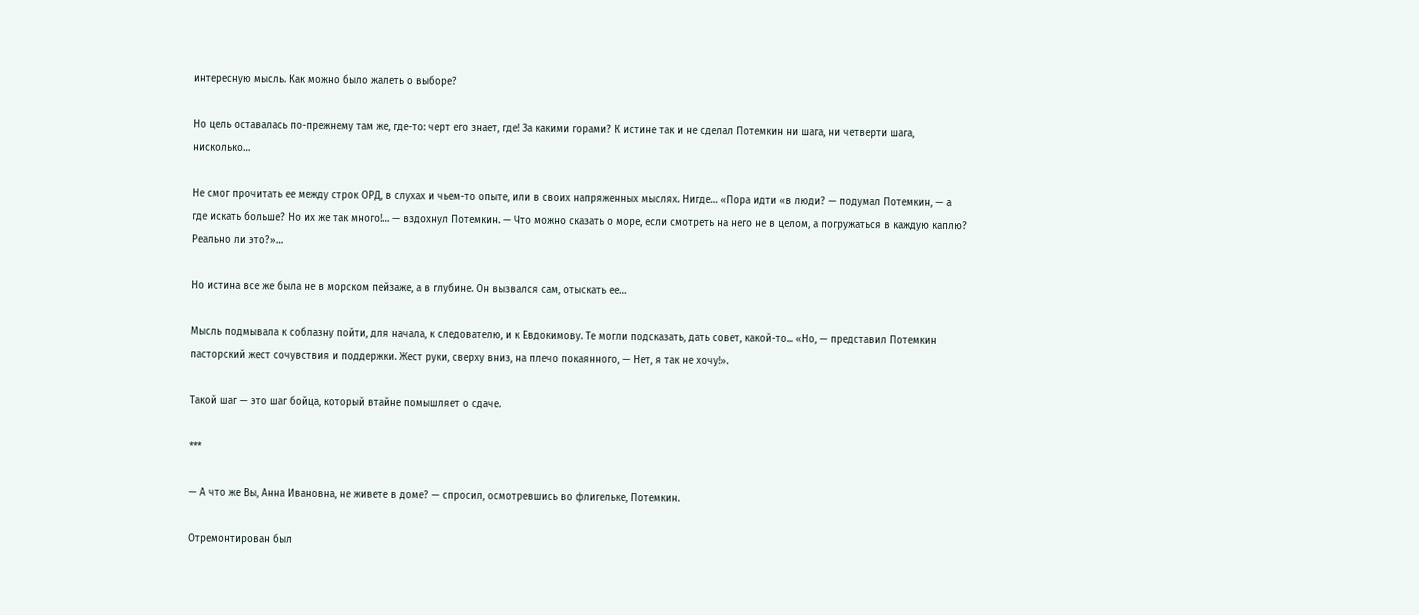интересную мысль. Как можно было жалеть о выборе?

Но цель оставалась по-прежнему там же, где-то: черт его знает, где! За какими горами? К истине так и не сделал Потемкин ни шага, ни четверти шага, нисколько…

Не смог прочитать ее между строк ОРД, в слухах и чьем-то опыте, или в своих напряженных мыслях. Нигде… «Пора идти «в люди? — подумал Потемкин, — а где искать больше? Но их же так много!… — вздохнул Потемкин. — Что можно сказать о море, если смотреть на него не в целом, а погружаться в каждую каплю? Реально ли это?»…

Но истина все же была не в морском пейзаже, а в глубине. Он вызвался сам, отыскать ее…

Мысль подмывала к соблазну пойти, для начала, к следователю, и к Евдокимову. Те могли подсказать, дать совет, какой-то... «Но, — представил Потемкин пасторский жест сочувствия и поддержки. Жест руки, сверху вниз, на плечо покаянного, — Нет, я так не хочу!».

Такой шаг — это шаг бойца, который втайне помышляет о сдаче.

***

— А что же Вы, Анна Ивановна, не живете в доме? — спросил, осмотревшись во флигельке, Потемкин.

Отремонтирован был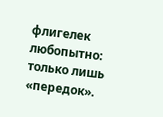флигелек любопытно: только лишь «передок».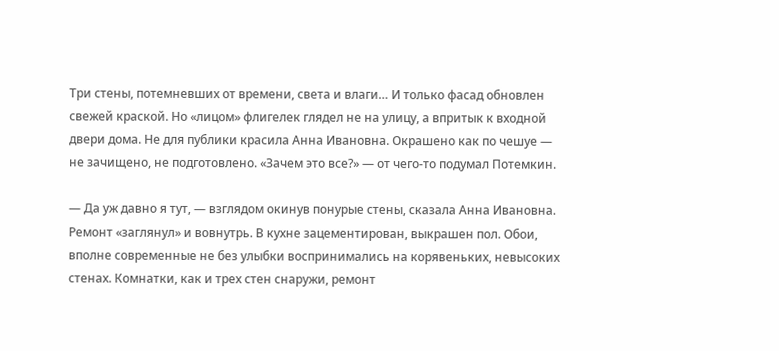Три стены, потемневших от времени, света и влаги… И только фасад обновлен свежей краской. Но «лицом» флигелек глядел не на улицу, а впритык к входной двери дома. Не для публики красила Анна Ивановна. Окрашено как по чешуе — не зачищено, не подготовлено. «Зачем это все?» — от чего-то подумал Потемкин.

— Да уж давно я тут, — взглядом окинув понурые стены, сказала Анна Ивановна. Ремонт «заглянул» и вовнутрь. В кухне зацементирован, выкрашен пол. Обои, вполне современные не без улыбки воспринимались на корявеньких, невысоких стенах. Комнатки, как и трех стен снаружи, ремонт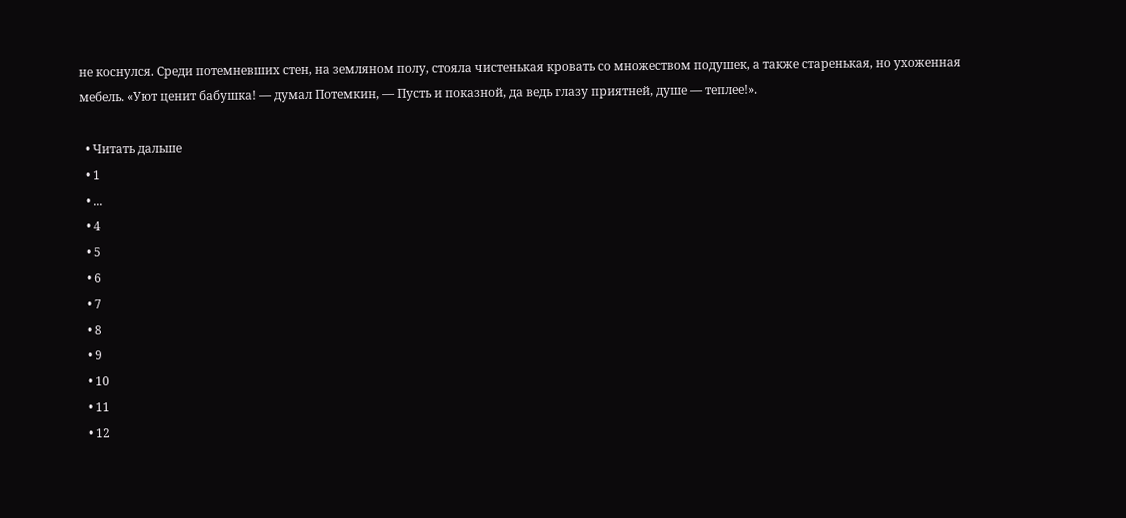не коснулся. Среди потемневших стен, на земляном полу, стояла чистенькая кровать со множеством подушек, а также старенькая, но ухоженная мебель. «Уют ценит бабушка! — думал Потемкин, — Пусть и показной, да ведь глазу приятней, душе — теплее!».

  • Читать дальше
  • 1
  • ...
  • 4
  • 5
  • 6
  • 7
  • 8
  • 9
  • 10
  • 11
  • 12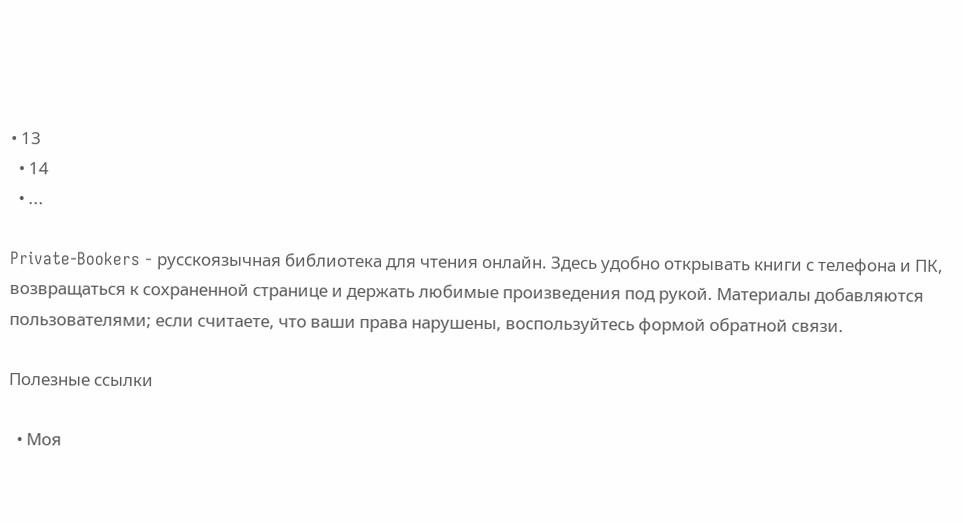• 13
  • 14
  • ...

Private-Bookers - русскоязычная библиотека для чтения онлайн. Здесь удобно открывать книги с телефона и ПК, возвращаться к сохраненной странице и держать любимые произведения под рукой. Материалы добавляются пользователями; если считаете, что ваши права нарушены, воспользуйтесь формой обратной связи.

Полезные ссылки

  • Моя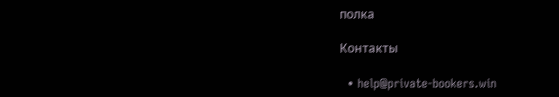полка

Контакты

  • help@private-bookers.win